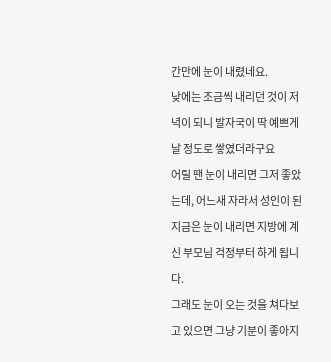간만에 눈이 내렸네요.
낮에는 조금씩 내리던 것이 저녁이 되니 발자국이 딱 예쁘게 날 정도로 쌓였더라구요
어릴 땐 눈이 내리면 그저 좋았는데, 어느새 자라서 성인이 된 지금은 눈이 내리면 지방에 계신 부모님 걱정부터 하게 됩니다.
그래도 눈이 오는 것을 쳐다보고 있으면 그냥 기분이 좋아지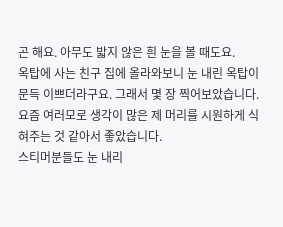곤 해요. 아무도 밟지 않은 흰 눈을 볼 때도요.
옥탑에 사는 친구 집에 올라와보니 눈 내린 옥탑이 문득 이쁘더라구요. 그래서 몇 장 찍어보았습니다.
요즘 여러모로 생각이 많은 제 머리를 시원하게 식혀주는 것 같아서 좋았습니다.
스티머분들도 눈 내리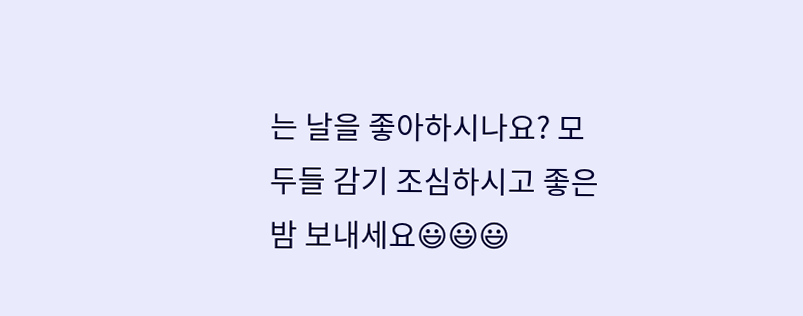는 날을 좋아하시나요? 모두들 감기 조심하시고 좋은 밤 보내세요😃😃😃